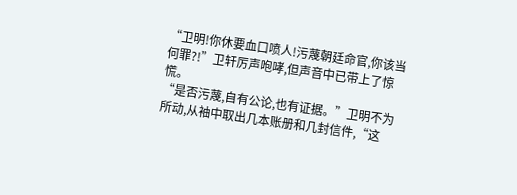“卫明!你休要血口喷人!污蔑朝廷命官,你该当何罪?!”卫轩厉声咆哮,但声音中已带上了惊慌。
“是否污蔑,自有公论,也有证据。”卫明不为所动,从袖中取出几本账册和几封信件,“这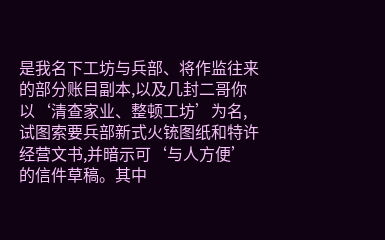是我名下工坊与兵部、将作监往来的部分账目副本,以及几封二哥你以‘清查家业、整顿工坊’为名,试图索要兵部新式火铳图纸和特许经营文书,并暗示可‘与人方便’的信件草稿。其中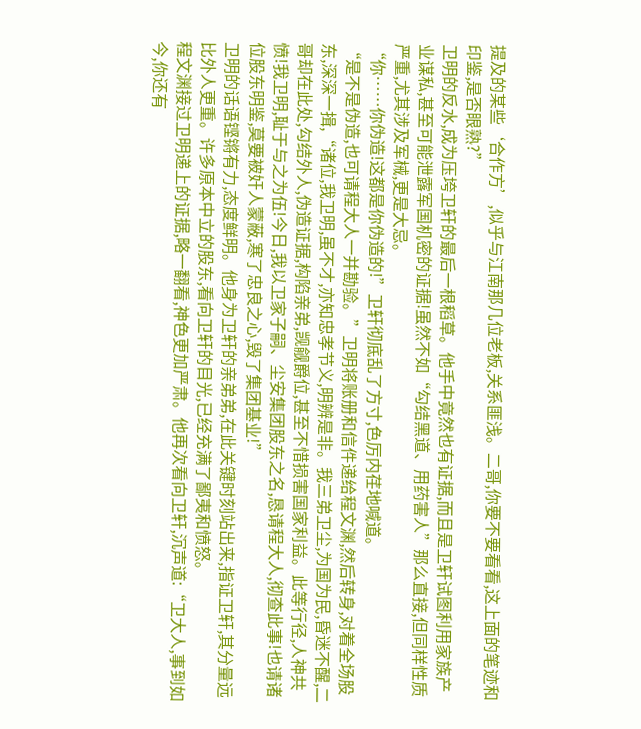提及的某些‘合作方’,似乎与江南那几位老板,关系匪浅。二哥,你要不要看看,这上面的笔迹和印鉴,是否眼熟?”
卫明的反水,成为压垮卫轩的最后一根稻草。他手中竟然也有证据,而且是卫轩试图利用家族产业谋私,甚至可能泄露军国机密的证据!虽然不如“勾结黑道、用药害人”那么直接,但同样性质严重,尤其涉及军械,更是大忌。
“你……你伪造!这都是你伪造的!”卫轩彻底乱了方寸,色厉内荏地喊道。
“是不是伪造,也可请程大人一并勘验。”卫明将账册和信件递给程文渊,然后转身,对着全场股东,深深一揖,“诸位,我卫明,虽不才,亦知忠孝节义,明辨是非。我三弟卫尘,为国为民,昏迷不醒,二哥却在此处,勾结外人,伪造证据,构陷亲弟,觊觎爵位,甚至不惜损害国家利益。此等行径,人神共愤!我卫明,耻于与之为伍!今日,我以卫家子嗣、尘安集团股东之名,恳请程大人,彻查此事!也请诸位股东明鉴,莫要被奸人蒙蔽,寒了忠良之心,毁了集团基业!”
卫明的话语铿锵有力,态度鲜明。他身为卫轩的亲弟弟,在此关键时刻站出来,指证卫轩,其分量远比外人更重。许多原本中立的股东,看向卫轩的目光,已经充满了鄙夷和愤怒。
程文渊接过卫明递上的证据,略一翻看,神色更加严肃。他再次看向卫轩,沉声道:“卫大人,事到如今,你还有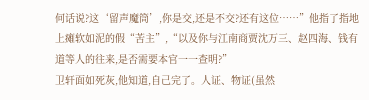何话说?这‘留声魔筒’,你是交,还是不交?还有这位……”他指了指地上瘫软如泥的假“苦主”,“以及你与江南商贾沈万三、赵四海、钱有道等人的往来,是否需要本官一一查明?”
卫轩面如死灰,他知道,自己完了。人证、物证(虽然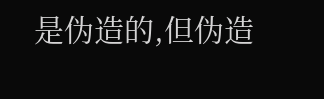是伪造的,但伪造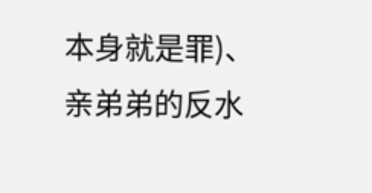本身就是罪)、亲弟弟的反水